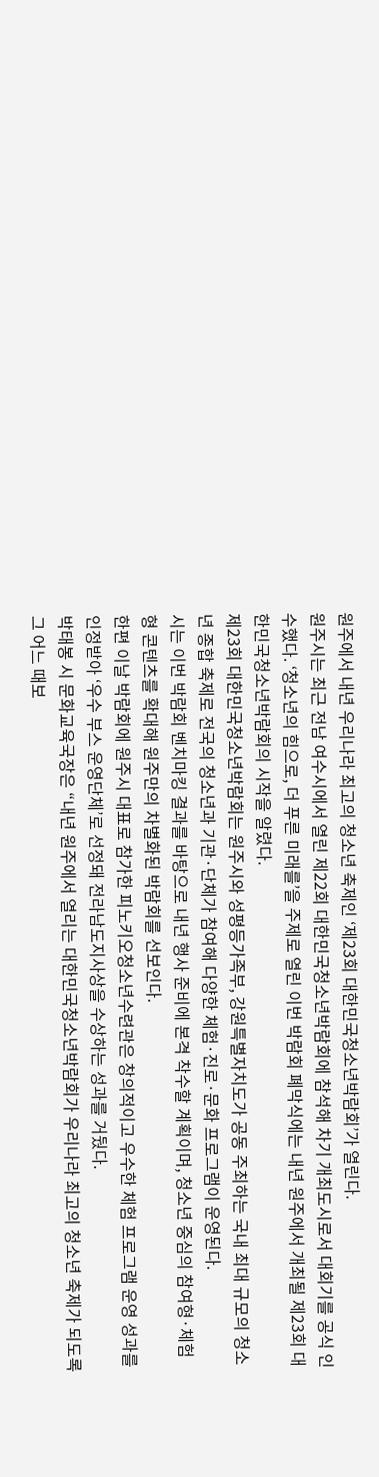원주에서 내년 우리나라 최고의 청소년 축제인 ‘제23회 대한민국청소년박람회’가 열린다.
원주시는 최근 전남 여수시에서 열린 제22회 대한민국청소년박람회에 참석해 차기 개최도시로서 대회기를 공식 인수했다. ‘청소년의 힘으로, 더 푸른 미래를’을 주제로 열린 이번 박람회 폐막식에는 내년 원주에서 개최될 제23회 대한민국청소년박람회의 시작을 알렸다.
제23회 대한민국청소년박람회는 원주시와 성평등가족부, 강원특별자치도가 공동 주최하는 국내 최대 규모의 청소년 종합 축제로 전국의 청소년과 기관·단체가 참여해 다양한 체험·진로·문화 프로그램이 운영된다.
시는 이번 박람회 벤치마킹 결과를 바탕으로 내년 행사 준비에 본격 착수할 계획이며, 청소년 중심의 참여형·체험형 콘텐츠를 확대해 원주만의 차별화된 박람회를 선보인다.
한편 이날 박람회에 원주시 대표로 참가한 피노키오청소년수련관은 창의적이고 우수한 체험 프로그램 운영 성과를 인정받아 ‘우수 부스 운영단체’로 선정돼 전라남도지사상을 수상하는 성과를 거뒀다.
박태봉 시 문화교육국장은 “내년 원주에서 열리는 대한민국청소년박람회가 우리나라 최고의 청소년 축제가 되도록 그 어느 때보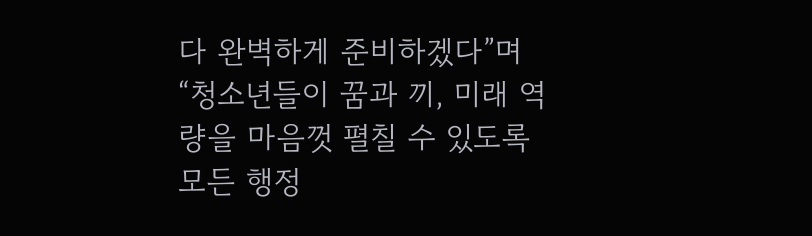다 완벽하게 준비하겠다”며 “청소년들이 꿈과 끼, 미래 역량을 마음껏 펼칠 수 있도록 모든 행정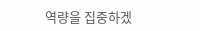역량을 집중하겠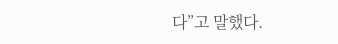다”고 말했다.